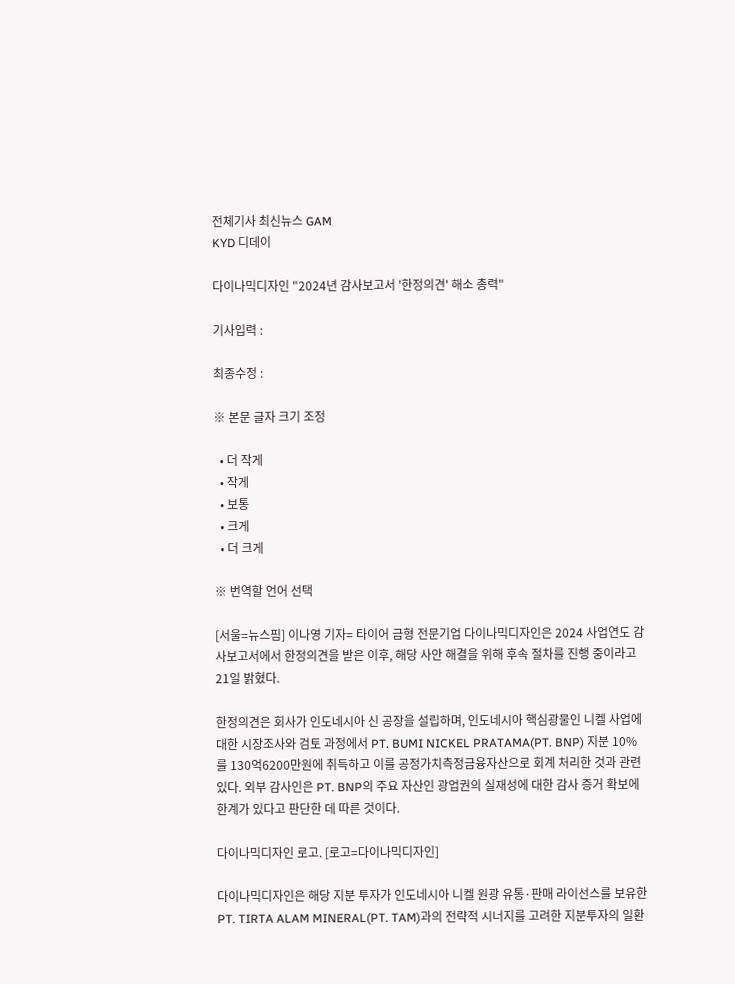전체기사 최신뉴스 GAM
KYD 디데이

다이나믹디자인 "2024년 감사보고서 '한정의견' 해소 총력"

기사입력 :

최종수정 :

※ 본문 글자 크기 조정

  • 더 작게
  • 작게
  • 보통
  • 크게
  • 더 크게

※ 번역할 언어 선택

[서울=뉴스핌] 이나영 기자= 타이어 금형 전문기업 다이나믹디자인은 2024 사업연도 감사보고서에서 한정의견을 받은 이후, 해당 사안 해결을 위해 후속 절차를 진행 중이라고 21일 밝혔다.

한정의견은 회사가 인도네시아 신 공장을 설립하며, 인도네시아 핵심광물인 니켈 사업에 대한 시장조사와 검토 과정에서 PT. BUMI NICKEL PRATAMA(PT. BNP) 지분 10%를 130억6200만원에 취득하고 이를 공정가치측정금융자산으로 회계 처리한 것과 관련 있다. 외부 감사인은 PT. BNP의 주요 자산인 광업권의 실재성에 대한 감사 증거 확보에 한계가 있다고 판단한 데 따른 것이다.

다이나믹디자인 로고. [로고=다이나믹디자인]

다이나믹디자인은 해당 지분 투자가 인도네시아 니켈 원광 유통·판매 라이선스를 보유한 PT. TIRTA ALAM MINERAL(PT. TAM)과의 전략적 시너지를 고려한 지분투자의 일환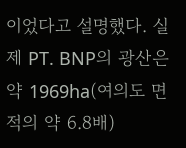이었다고 설명했다. 실제 PT. BNP의 광산은 약 1969ha(여의도 면적의 약 6.8배)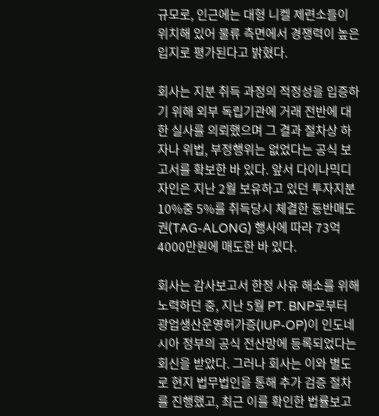규모로, 인근에는 대형 니켈 제련소들이 위치해 있어 물류 측면에서 경쟁력이 높은 입지로 평가된다고 밝혔다.

회사는 지분 취득 과정의 적정성을 입증하기 위해 외부 독립기관에 거래 전반에 대한 실사를 의뢰했으며 그 결과 절차상 하자나 위법, 부정행위는 없었다는 공식 보고서를 확보한 바 있다. 앞서 다이나믹디자인은 지난 2월 보유하고 있던 투자지분 10%중 5%를 취득당시 체결한 동반매도권(TAG-ALONG) 행사에 따라 73억4000만원에 매도한 바 있다.

회사는 감사보고서 한정 사유 해소를 위해 노력하던 중, 지난 5월 PT. BNP로부터 광업생산운영허가증(IUP-OP)이 인도네시아 정부의 공식 전산망에 등록되었다는 회신을 받았다. 그러나 회사는 이와 별도로 현지 법무법인을 통해 추가 검증 절차를 진행했고, 최근 이를 확인한 법률보고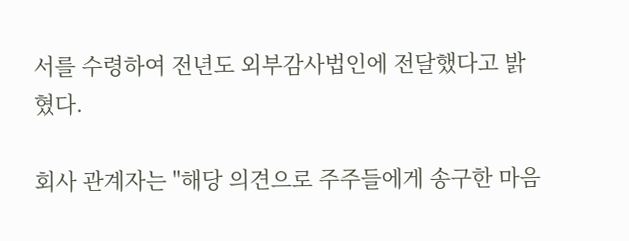서를 수령하여 전년도 외부감사법인에 전달했다고 밝혔다.

회사 관계자는 "해당 의견으로 주주들에게 송구한 마음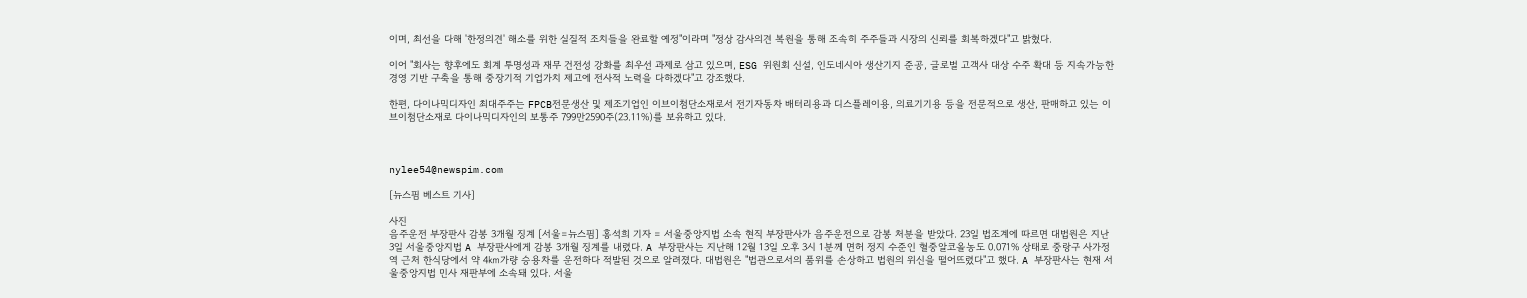이며, 최선을 다해 '한정의견' 해소를 위한 실질적 조치들을 완료할 예정"이라며 "정상 감사의견 복원을 통해 조속히 주주들과 시장의 신뢰를 회복하겠다"고 밝혔다.

이어 "회사는 향후에도 회계 투명성과 재무 건전성 강화를 최우선 과제로 삼고 있으며, ESG 위원회 신설, 인도네시아 생산기지 준공, 글로벌 고객사 대상 수주 확대 등 지속가능한 경영 기반 구축을 통해 중장기적 기업가치 제고에 전사적 노력을 다하겠다"고 강조했다.

한편, 다이나믹디자인 최대주주는 FPCB전문생산 및 제조기업인 이브이첨단소재로서 전기자동차 배터리용과 디스플레이용, 의료기기용 등을 전문적으로 생산, 판매하고 있는 이브이첨단소재로 다이나믹디자인의 보통주 799만2590주(23.11%)를 보유하고 있다.



nylee54@newspim.com

[뉴스핌 베스트 기사]

사진
음주운전 부장판사 감봉 3개월 징계 [서울=뉴스핌] 홍석희 기자 = 서울중앙지법 소속 현직 부장판사가 음주운전으로 감봉 처분을 받았다. 23일 법조계에 따르면 대법원은 지난 3일 서울중앙지법 A 부장판사에게 감봉 3개월 징계를 내렸다. A 부장판사는 지난해 12월 13일 오후 3시 1분께 면허 정지 수준인 혈중알코올농도 0.071% 상태로 중랑구 사가정역 근처 한식당에서 약 4㎞가량 승용차를 운전하다 적발된 것으로 알려졌다. 대법원은 "법관으로서의 품위를 손상하고 법원의 위신을 떨어뜨렸다"고 했다. A 부장판사는 현재 서울중앙지법 민사 재판부에 소속돼 있다. 서울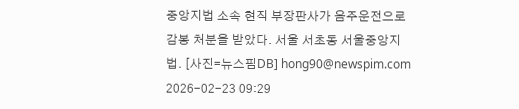중앙지법 소속 현직 부장판사가 음주운전으로 감봉 처분을 받았다. 서울 서초동 서울중앙지법. [사진=뉴스핌DB] hong90@newspim.com 2026-02-23 09:29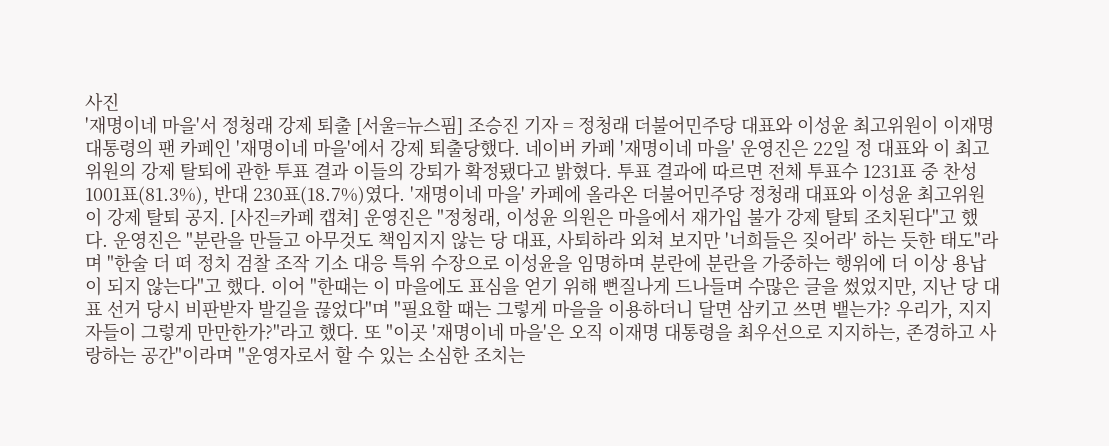사진
'재명이네 마을'서 정청래 강제 퇴출 [서울=뉴스핌] 조승진 기자 = 정청래 더불어민주당 대표와 이성윤 최고위원이 이재명 대통령의 팬 카페인 '재명이네 마을'에서 강제 퇴출당했다. 네이버 카페 '재명이네 마을' 운영진은 22일 정 대표와 이 최고위원의 강제 탈퇴에 관한 투표 결과 이들의 강퇴가 확정됐다고 밝혔다. 투표 결과에 따르면 전체 투표수 1231표 중 찬성 1001표(81.3%), 반대 230표(18.7%)였다. '재명이네 마을' 카페에 올라온 더불어민주당 정청래 대표와 이성윤 최고위원이 강제 탈퇴 공지. [사진=카페 캡쳐] 운영진은 "정청래, 이성윤 의원은 마을에서 재가입 불가 강제 탈퇴 조치된다"고 했다. 운영진은 "분란을 만들고 아무것도 책임지지 않는 당 대표, 사퇴하라 외쳐 보지만 '너희들은 짖어라' 하는 듯한 태도"라며 "한술 더 떠 정치 검찰 조작 기소 대응 특위 수장으로 이성윤을 임명하며 분란에 분란을 가중하는 행위에 더 이상 용납이 되지 않는다"고 했다. 이어 "한때는 이 마을에도 표심을 얻기 위해 뻔질나게 드나들며 수많은 글을 썼었지만, 지난 당 대표 선거 당시 비판받자 발길을 끊었다"며 "필요할 때는 그렇게 마을을 이용하더니 달면 삼키고 쓰면 뱉는가? 우리가, 지지자들이 그렇게 만만한가?"라고 했다. 또 "이곳 '재명이네 마을'은 오직 이재명 대통령을 최우선으로 지지하는, 존경하고 사랑하는 공간"이라며 "운영자로서 할 수 있는 소심한 조치는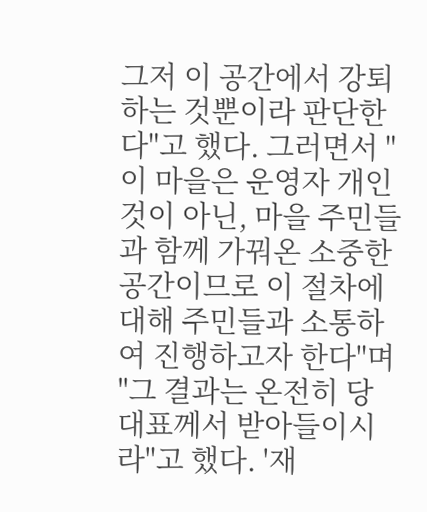그저 이 공간에서 강퇴하는 것뿐이라 판단한다"고 했다. 그러면서 "이 마을은 운영자 개인 것이 아닌, 마을 주민들과 함께 가꿔온 소중한 공간이므로 이 절차에 대해 주민들과 소통하여 진행하고자 한다"며 "그 결과는 온전히 당 대표께서 받아들이시라"고 했다. '재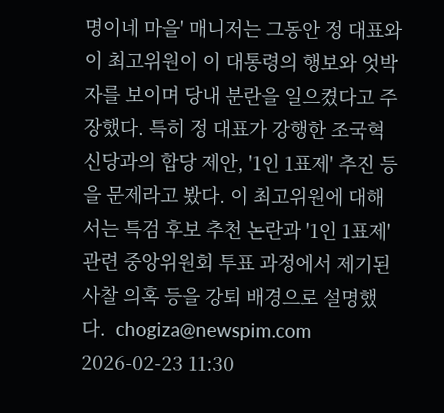명이네 마을' 매니저는 그동안 정 대표와 이 최고위원이 이 대통령의 행보와 엇박자를 보이며 당내 분란을 일으켰다고 주장했다. 특히 정 대표가 강행한 조국혁신당과의 합당 제안, '1인 1표제' 추진 등을 문제라고 봤다. 이 최고위원에 대해서는 특검 후보 추천 논란과 '1인 1표제' 관련 중앙위원회 투표 과정에서 제기된 사찰 의혹 등을 강퇴 배경으로 설명했다.  chogiza@newspim.com 2026-02-23 11:30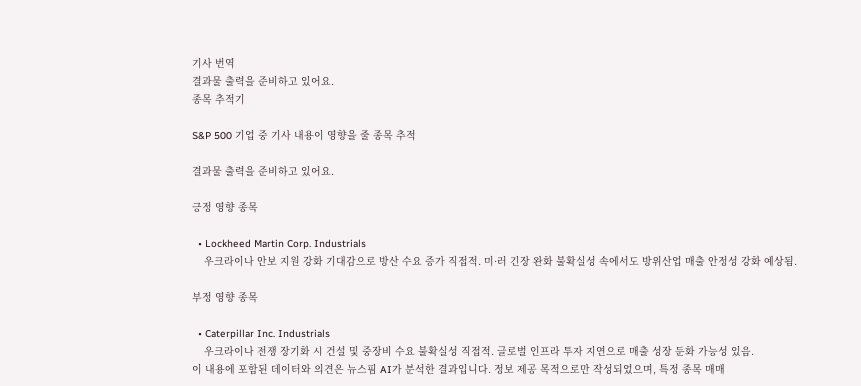기사 번역
결과물 출력을 준비하고 있어요.
종목 추적기

S&P 500 기업 중 기사 내용이 영향을 줄 종목 추적

결과물 출력을 준비하고 있어요.

긍정 영향 종목

  • Lockheed Martin Corp. Industrials
    우크라이나 안보 지원 강화 기대감으로 방산 수요 증가 직접적. 미·러 긴장 완화 불확실성 속에서도 방위산업 매출 안정성 강화 예상됨.

부정 영향 종목

  • Caterpillar Inc. Industrials
    우크라이나 전쟁 장기화 시 건설 및 중장비 수요 불확실성 직접적. 글로벌 인프라 투자 지연으로 매출 성장 둔화 가능성 있음.
이 내용에 포함된 데이터와 의견은 뉴스핌 AI가 분석한 결과입니다. 정보 제공 목적으로만 작성되었으며, 특정 종목 매매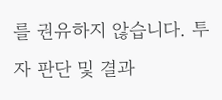를 권유하지 않습니다. 투자 판단 및 결과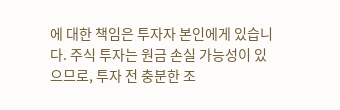에 대한 책임은 투자자 본인에게 있습니다. 주식 투자는 원금 손실 가능성이 있으므로, 투자 전 충분한 조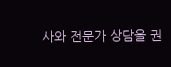사와 전문가 상담을 권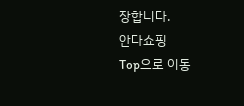장합니다.
안다쇼핑
Top으로 이동